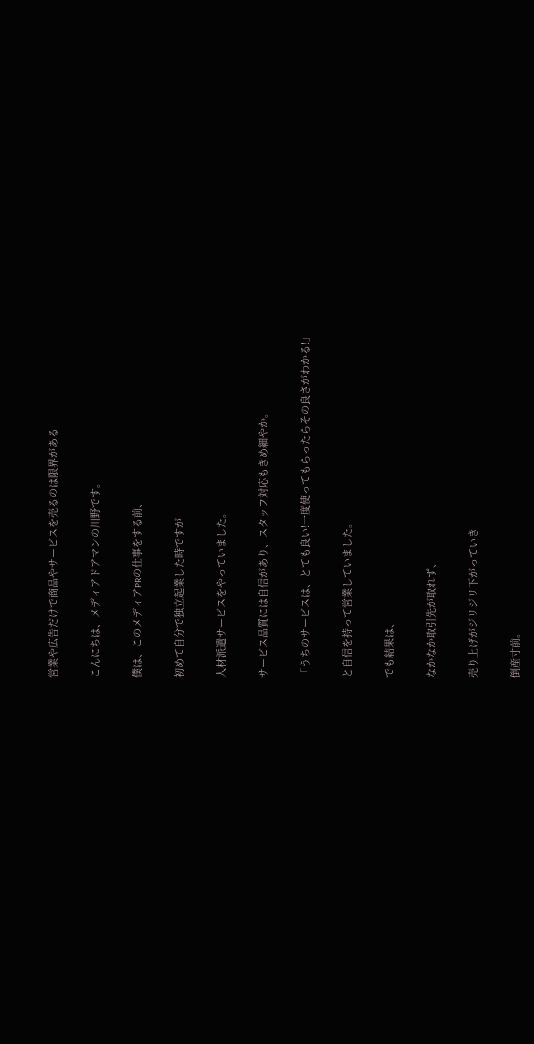営業や広告だけで商品やサービスを売るのは限界がある

こんにちは、メディアドアマンの川野です。

僕は、このメディアPRの仕事をする前、

初めて自分で独立起業した時ですが

人材派遣サービスをやっていました。

サービス品質には自信があり、スタッフ対応もきめ細やか。

「うちのサービスは、とても良い!一度使ってもらったらその良さがわかる!」

と自信を持って営業していました。

でも結果は、

なかなか取引先が取れず、

売り上げがジリジリ下がっていき

倒産寸前。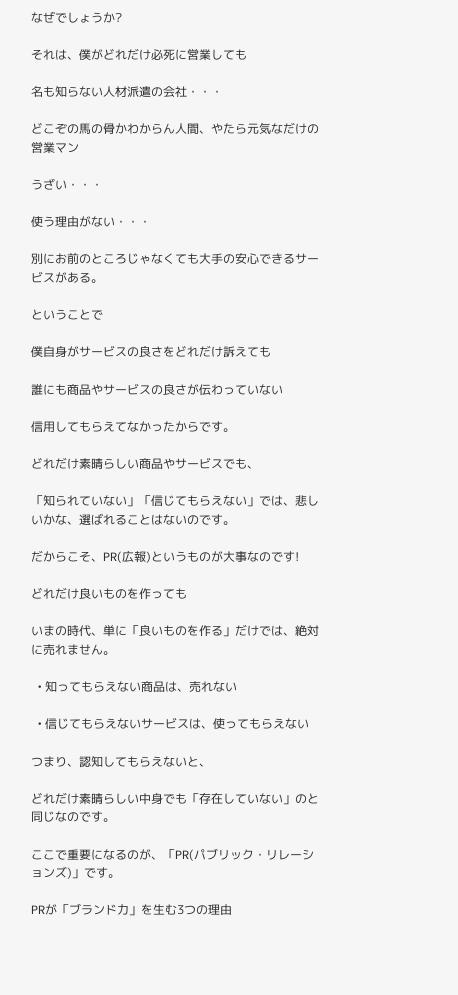なぜでしょうか?

それは、僕がどれだけ必死に営業しても

名も知らない人材派遣の会社・・・

どこぞの馬の骨かわからん人間、やたら元気なだけの営業マン

うざい・・・

使う理由がない・・・

別にお前のところじゃなくても大手の安心できるサービスがある。

ということで

僕自身がサービスの良さをどれだけ訴えても

誰にも商品やサービスの良さが伝わっていない

信用してもらえてなかったからです。

どれだけ素晴らしい商品やサービスでも、

「知られていない」「信じてもらえない」では、悲しいかな、選ばれることはないのです。

だからこそ、PR(広報)というものが大事なのです!

どれだけ良いものを作っても

いまの時代、単に「良いものを作る」だけでは、絶対に売れません。

  • 知ってもらえない商品は、売れない

  • 信じてもらえないサービスは、使ってもらえない

つまり、認知してもらえないと、

どれだけ素晴らしい中身でも「存在していない」のと同じなのです。

ここで重要になるのが、「PR(パブリック・リレーションズ)」です。

PRが「ブランド力」を生む3つの理由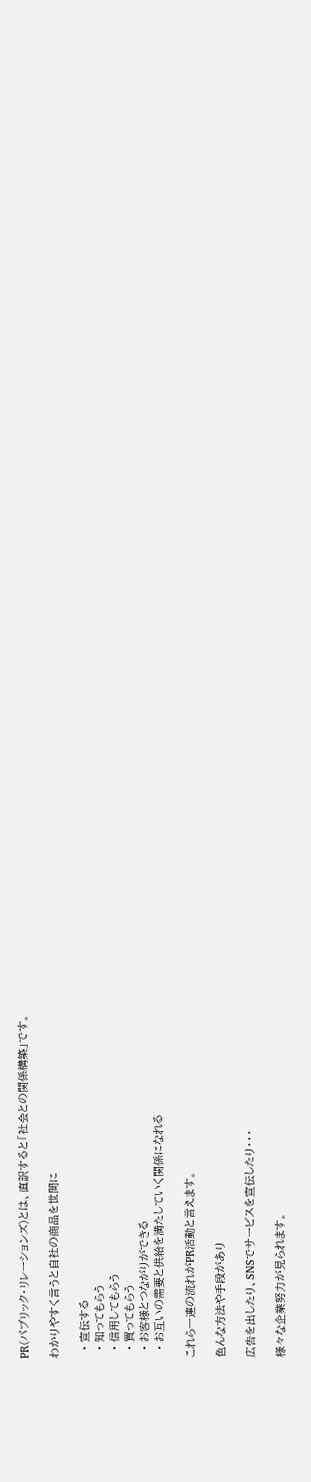PR(パブリック・リレーションズ)とは、直訳すると「社会との関係構築」です。

わかりやすく言うと自社の商品を世間に

  • 宣伝する
  • 知ってもらう
  • 信用してもらう
  • 買ってもらう
  • お客様とつながりができる
  • お互いの需要と供給を満たしていく関係になれる

これら一連の流れがPR活動と言えます。

色んな方法や手段があり

広告を出したり、SNSでサービスを宣伝したり・・・

様々な企業努力が見られます。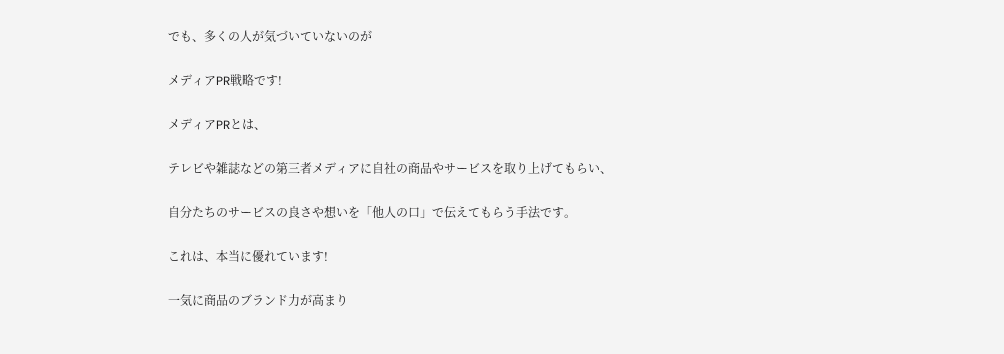でも、多くの人が気づいていないのが

メディアPR戦略です!

メディアPRとは、

テレビや雑誌などの第三者メディアに自社の商品やサービスを取り上げてもらい、

自分たちのサービスの良さや想いを「他人の口」で伝えてもらう手法です。

これは、本当に優れています!

一気に商品のブランド力が高まり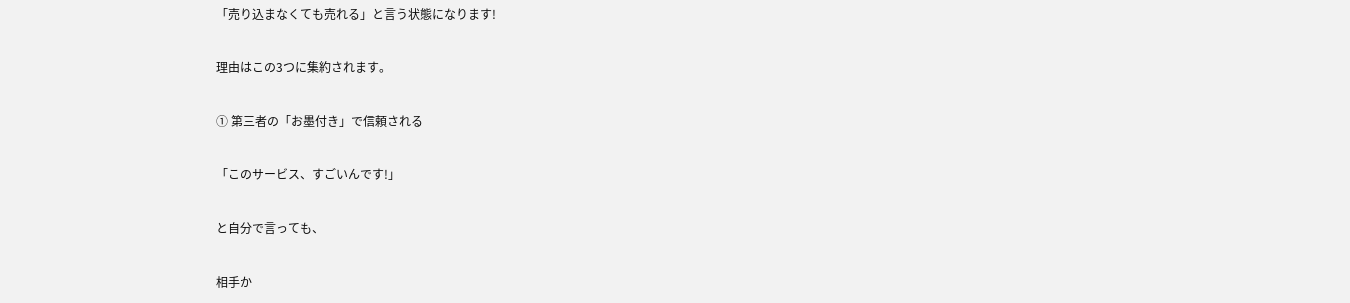「売り込まなくても売れる」と言う状態になります!

理由はこの3つに集約されます。

① 第三者の「お墨付き」で信頼される

「このサービス、すごいんです!」

と自分で言っても、

相手か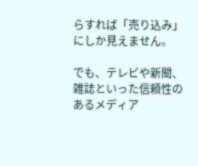らすれば「売り込み」にしか見えません。

でも、テレビや新聞、雑誌といった信頼性のあるメディア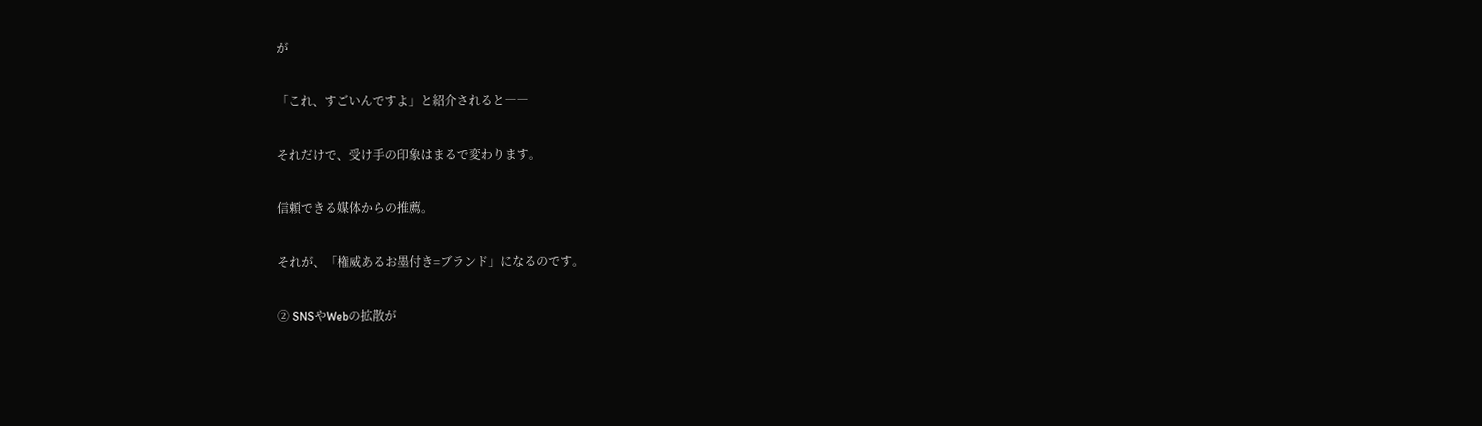が

「これ、すごいんですよ」と紹介されると――

それだけで、受け手の印象はまるで変わります。

信頼できる媒体からの推薦。

それが、「権威あるお墨付き=ブランド」になるのです。

② SNSやWebの拡散が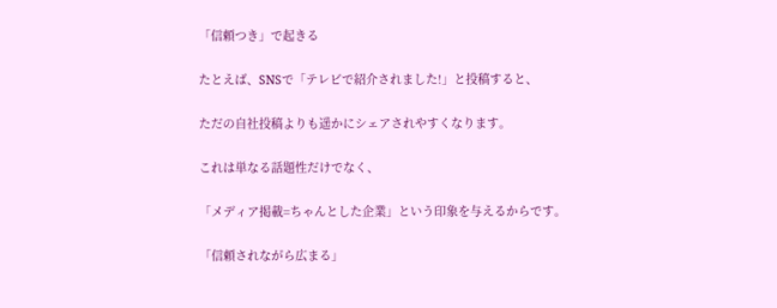「信頼つき」で起きる

たとえば、SNSで「テレビで紹介されました!」と投稿すると、

ただの自社投稿よりも遥かにシェアされやすくなります。

これは単なる話題性だけでなく、

「メディア掲載=ちゃんとした企業」という印象を与えるからです。

「信頼されながら広まる」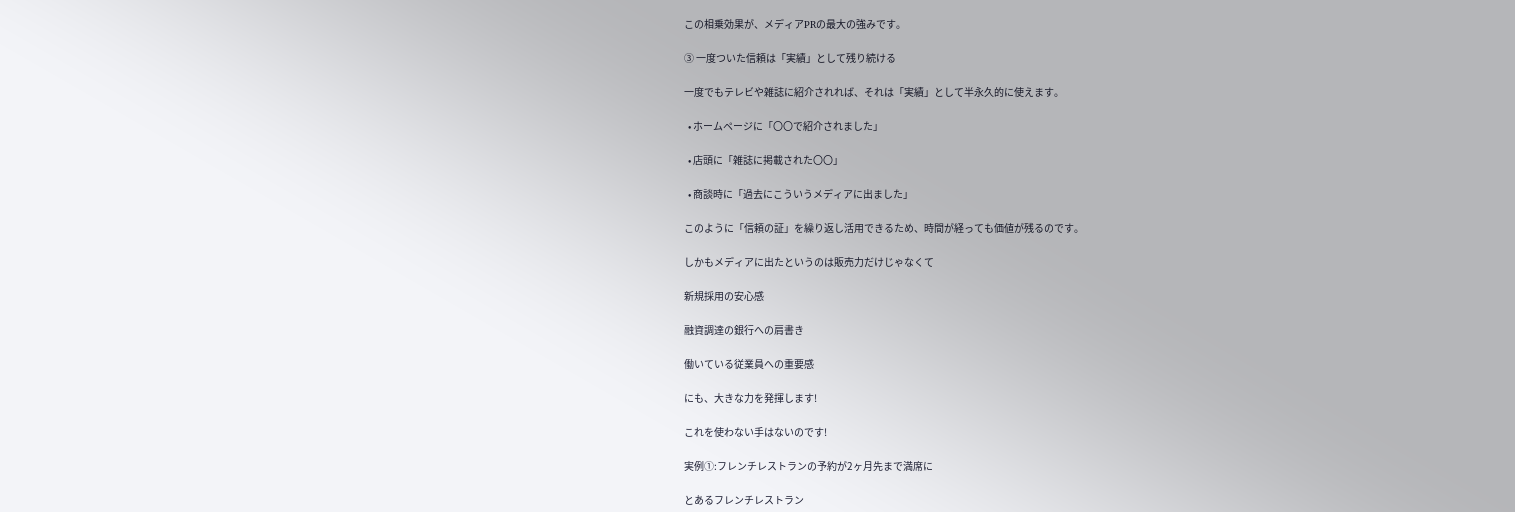この相乗効果が、メディアPRの最大の強みです。

③ 一度ついた信頼は「実績」として残り続ける

一度でもテレビや雑誌に紹介されれば、それは「実績」として半永久的に使えます。

  • ホームページに「〇〇で紹介されました」

  • 店頭に「雑誌に掲載された〇〇」

  • 商談時に「過去にこういうメディアに出ました」

このように「信頼の証」を繰り返し活用できるため、時間が経っても価値が残るのです。

しかもメディアに出たというのは販売力だけじゃなくて

新規採用の安心感

融資調達の銀行への肩書き

働いている従業員への重要感

にも、大きな力を発揮します!

これを使わない手はないのです!

実例①:フレンチレストランの予約が2ヶ月先まで満席に

とあるフレンチレストラン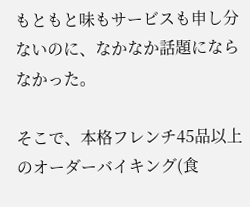もともと味もサービスも申し分ないのに、なかなか話題にならなかった。

そこで、本格フレンチ45品以上のオーダーバイキング(食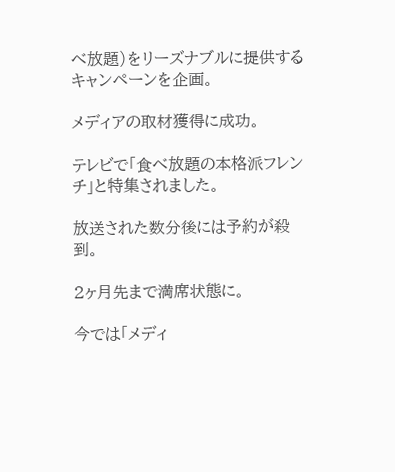べ放題)をリーズナブルに提供するキャンペーンを企画。

メディアの取材獲得に成功。

テレビで「食べ放題の本格派フレンチ」と特集されました。

放送された数分後には予約が殺到。

2ヶ月先まで満席状態に。

今では「メディ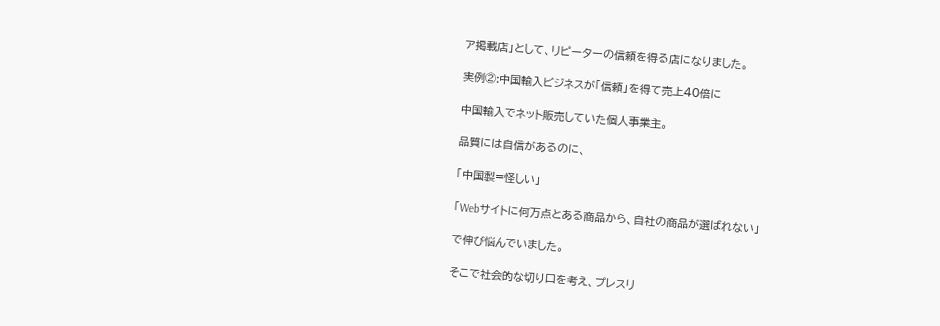ア掲載店」として、リピーターの信頼を得る店になりました。

実例②:中国輸入ビジネスが「信頼」を得て売上40倍に

中国輸入でネット販売していた個人事業主。

品質には自信があるのに、

「中国製=怪しい」

「Webサイトに何万点とある商品から、自社の商品が選ばれない」

で伸び悩んでいました。

そこで社会的な切り口を考え、プレスリ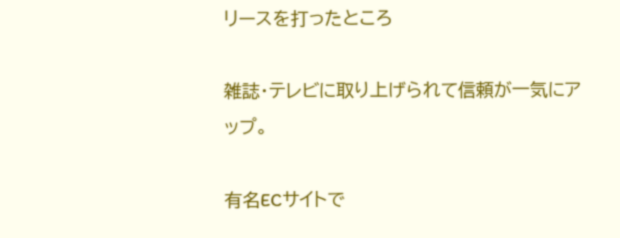リースを打ったところ

雑誌・テレビに取り上げられて信頼が一気にアップ。

有名ECサイトで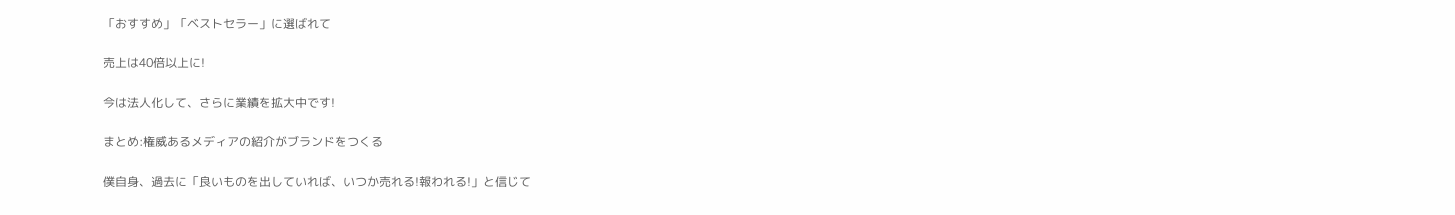「おすすめ」「ベストセラー」に選ばれて

売上は40倍以上に!

今は法人化して、さらに業績を拡大中です!

まとめ:権威あるメディアの紹介がブランドをつくる

僕自身、過去に「良いものを出していれば、いつか売れる!報われる!」と信じて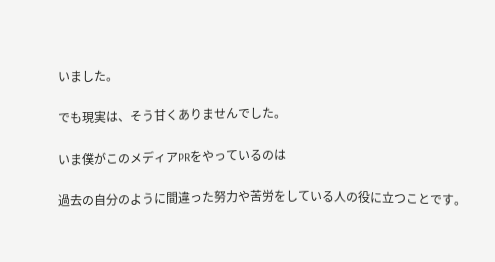いました。

でも現実は、そう甘くありませんでした。

いま僕がこのメディアPRをやっているのは

過去の自分のように間違った努力や苦労をしている人の役に立つことです。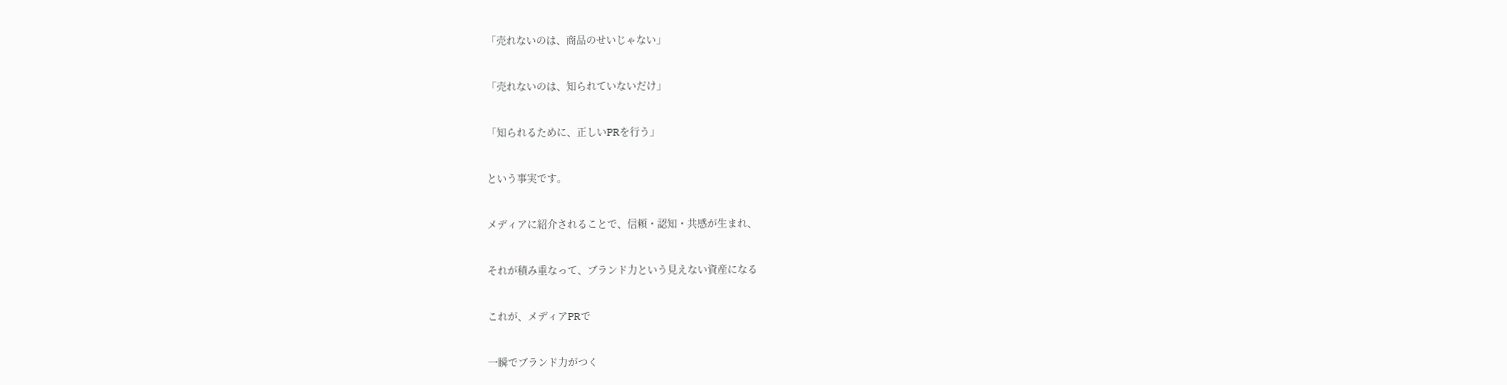「売れないのは、商品のせいじゃない」

「売れないのは、知られていないだけ」

「知られるために、正しいPRを行う」

という事実です。

メディアに紹介されることで、信頼・認知・共感が生まれ、

それが積み重なって、ブランド力という見えない資産になる

これが、メディアPRで

一瞬でブランド力がつく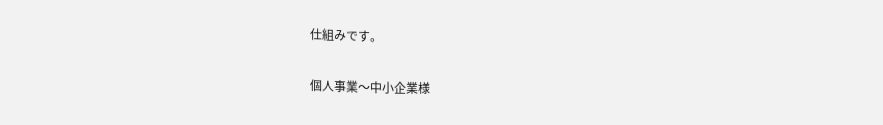仕組みです。

個人事業〜中小企業様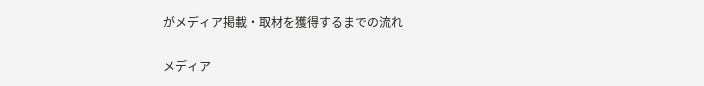がメディア掲載・取材を獲得するまでの流れ

メディア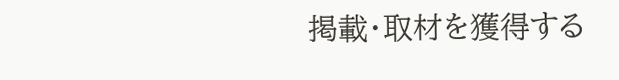掲載・取材を獲得する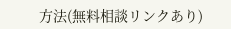方法(無料相談リンクあり)